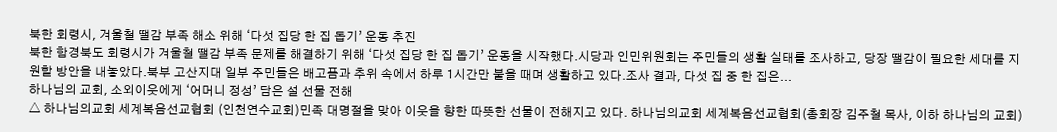북한 회령시, 겨울철 땔감 부족 해소 위해 ‘다섯 집당 한 집 돕기’ 운동 추진
북한 함경북도 회령시가 겨울철 땔감 부족 문제를 해결하기 위해 ‘다섯 집당 한 집 돕기’ 운동을 시작했다.시당과 인민위원회는 주민들의 생활 실태를 조사하고, 당장 땔감이 필요한 세대를 지원할 방안을 내놓았다.북부 고산지대 일부 주민들은 배고픔과 추위 속에서 하루 1시간만 불을 때며 생활하고 있다.조사 결과, 다섯 집 중 한 집은...
하나님의 교회, 소외이웃에게 ‘어머니 정성’ 담은 설 선물 전해
△ 하나님의교회 세계복음선교협회 (인천연수교회)민족 대명절을 맞아 이웃을 향한 따뜻한 선물이 전해지고 있다. 하나님의교회 세계복음선교협회(총회장 김주철 목사, 이하 하나님의 교회)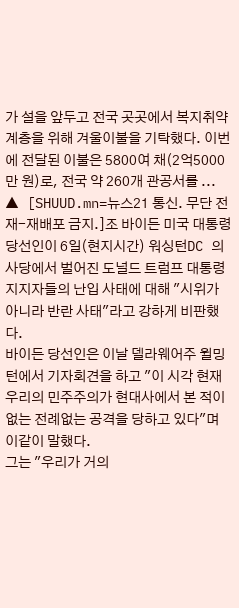가 설을 앞두고 전국 곳곳에서 복지취약 계층을 위해 겨울이불을 기탁했다. 이번에 전달된 이불은 5800여 채(2억5000만 원)로, 전국 약 260개 관공서를 ...
▲ [SHUUD.mn=뉴스21 통신. 무단 전재-재배포 금지.]조 바이든 미국 대통령 당선인이 6일(현지시간) 워싱턴DC 의사당에서 벌어진 도널드 트럼프 대통령 지지자들의 난입 사태에 대해 "시위가 아니라 반란 사태"라고 강하게 비판했다.
바이든 당선인은 이날 델라웨어주 윌밍턴에서 기자회견을 하고 "이 시각 현재 우리의 민주주의가 현대사에서 본 적이 없는 전례없는 공격을 당하고 있다"며 이같이 말했다.
그는 "우리가 거의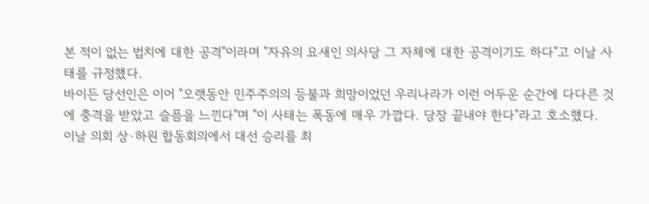본 적이 없는 법치에 대한 공격"이라며 "자유의 요새인 의사당 그 자체에 대한 공격이기도 하다"고 이날 사태를 규정했다.
바이든 당선인은 이어 "오랫동안 민주주의의 등불과 희망이었던 우리나라가 이런 어두운 순간에 다다른 것에 충격을 받았고 슬픔을 느낀다"며 "이 사태는 폭동에 매우 가깝다. 당장 끝내야 한다"라고 호소했다.
이날 의회 상·하원 합동회의에서 대선 승리를 최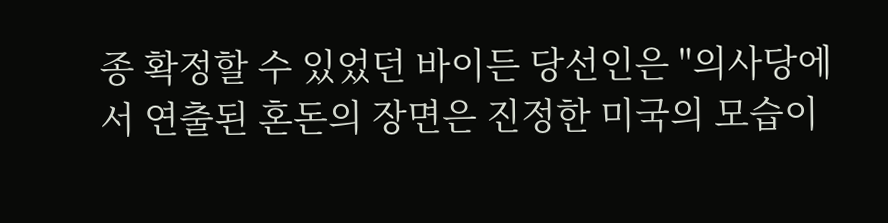종 확정할 수 있었던 바이든 당선인은 "의사당에서 연출된 혼돈의 장면은 진정한 미국의 모습이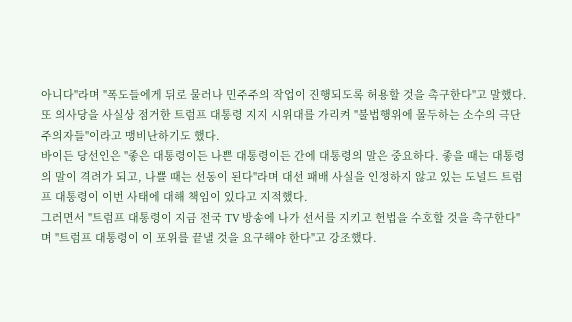아니다"라며 "폭도들에게 뒤로 물러나 민주주의 작업이 진행되도록 허용할 것을 촉구한다"고 말했다.
또 의사당을 사실상 점거한 트럼프 대통령 지지 시위대를 가리켜 "불법행위에 몰두하는 소수의 극단주의자들"이라고 맹비난하기도 했다.
바이든 당선인은 "좋은 대통령이든 나쁜 대통령이든 간에 대통령의 말은 중요하다. 좋을 때는 대통령의 말이 격려가 되고, 나쁠 때는 선동이 된다"라며 대선 패배 사실을 인정하지 않고 있는 도널드 트럼프 대통령이 이번 사태에 대해 책임이 있다고 지적했다.
그러면서 "트럼프 대통령이 지금 전국 TV 방송에 나가 선서를 지키고 헌법을 수호할 것을 촉구한다"며 "트럼프 대통령이 이 포위를 끝낼 것을 요구해야 한다"고 강조했다.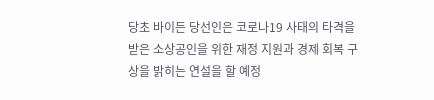당초 바이든 당선인은 코로나19 사태의 타격을 받은 소상공인을 위한 재정 지원과 경제 회복 구상을 밝히는 연설을 할 예정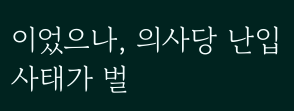이었으나, 의사당 난입 사태가 벌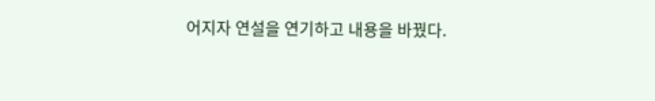어지자 연설을 연기하고 내용을 바꿨다.